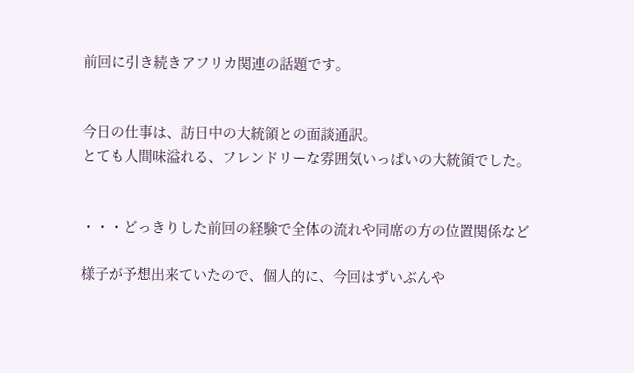前回に引き続きアフリカ関連の話題です。


今日の仕事は、訪日中の大統領との面談通訳。
とても人間味溢れる、フレンドリーな雰囲気いっぱいの大統領でした。


・・・どっきりした前回の経験で全体の流れや同席の方の位置関係など

様子が予想出来ていたので、個人的に、今回はずいぶんや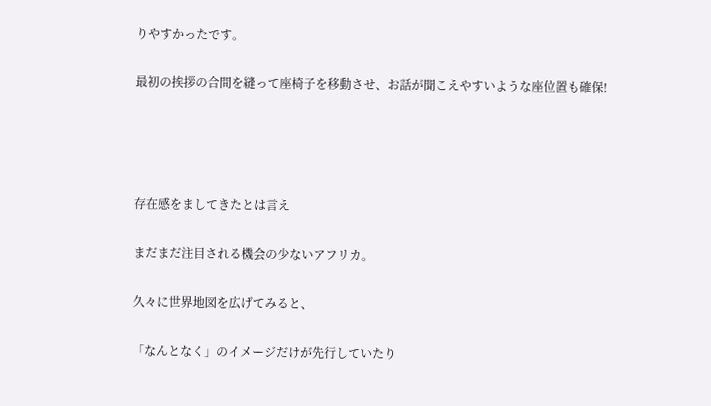りやすかったです。

最初の挨拶の合間を縫って座椅子を移動させ、お話が聞こえやすいような座位置も確保!




存在感をましてきたとは言え

まだまだ注目される機会の少ないアフリカ。

久々に世界地図を広げてみると、

「なんとなく」のイメージだけが先行していたり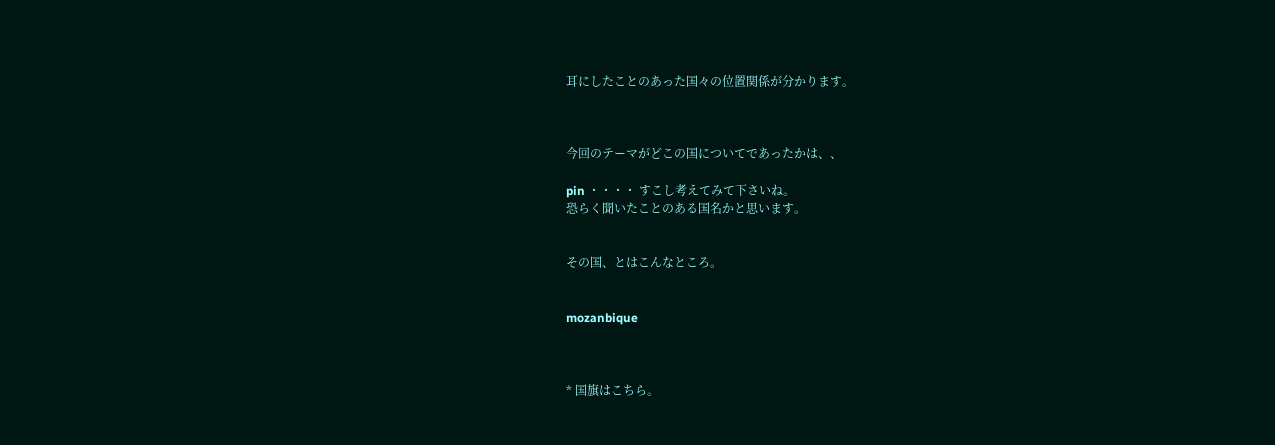耳にしたことのあった国々の位置関係が分かります。



今回のテーマがどこの国についてであったかは、、

pin ・・・・ すこし考えてみて下さいね。
恐らく聞いたことのある国名かと思います。


その国、とはこんなところ。


mozanbique



* 国旗はこちら。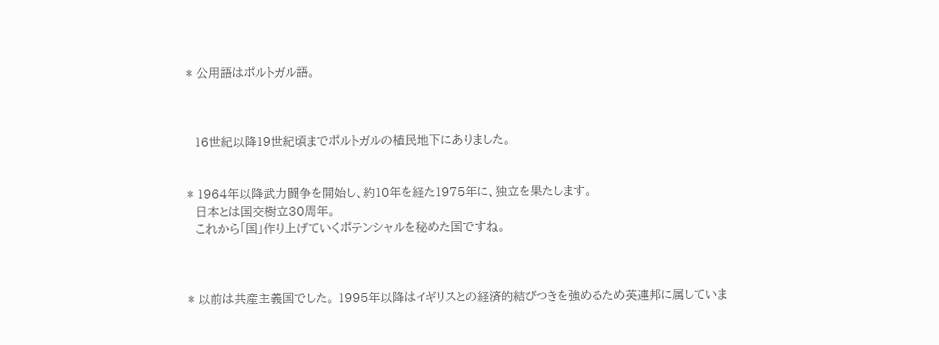* 公用語はポルトガル語。



  16世紀以降19世紀頃までポルトガルの植民地下にありました。


* 1964年以降武力闘争を開始し、約10年を経た1975年に、独立を果たします。
  日本とは国交樹立30周年。
  これから「国」作り上げていくポテンシャルを秘めた国ですね。



* 以前は共産主義国でした。 1995年以降はイギリスとの経済的結びつきを強めるため英連邦に属していま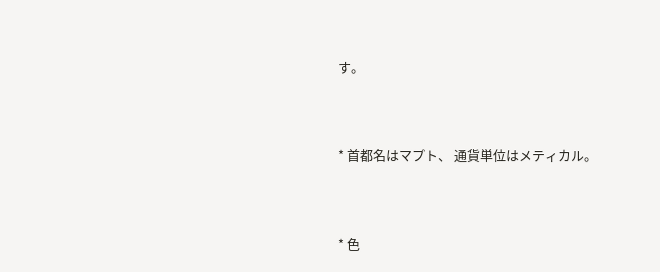す。



* 首都名はマプト、 通貨単位はメティカル。



* 色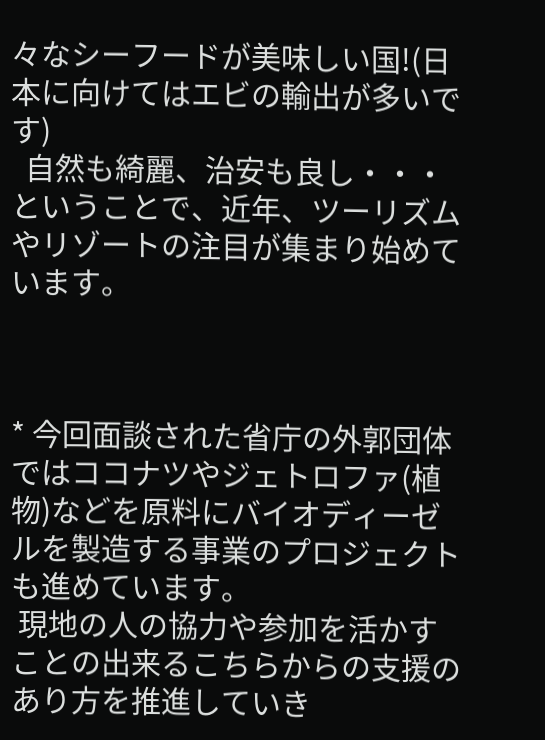々なシーフードが美味しい国!(日本に向けてはエビの輸出が多いです)
  自然も綺麗、治安も良し・・・ということで、近年、ツーリズムやリゾートの注目が集まり始めています。



* 今回面談された省庁の外郭団体ではココナツやジェトロファ(植物)などを原料にバイオディーゼルを製造する事業のプロジェクトも進めています。
 現地の人の協力や参加を活かすことの出来るこちらからの支援のあり方を推進していき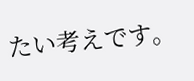たい考えです。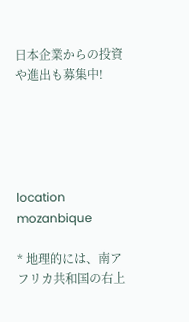日本企業からの投資や進出も募集中!





location mozanbique

* 地理的には、南アフリカ共和国の右上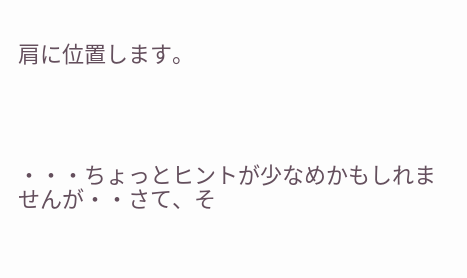肩に位置します。




・・・ちょっとヒントが少なめかもしれませんが・・さて、そ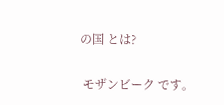の国 とは?


 モザンビーク です。